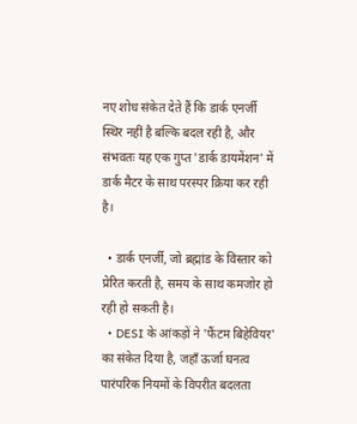नए शोध संकेत देते हैं कि डार्क एनर्जी स्थिर नहीं है बल्कि बदल रही है, और संभवतः यह एक गुप्त 'डार्क डायमेंशन' में डार्क मैटर के साथ परस्पर क्रिया कर रही है।

  • डार्क एनर्जी, जो ब्रह्मांड के विस्तार को प्रेरित करती है, समय के साथ कमजोर हो रही हो सकती है।
  • DESI के आंकड़ों ने 'फैंटम बिहेवियर' का संकेत दिया है, जहाँ ऊर्जा घनत्व पारंपरिक नियमों के विपरीत बदलता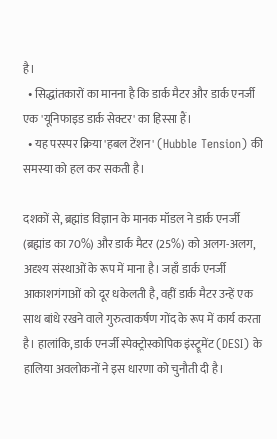है।
  • सिद्धांतकारों का मानना है कि डार्क मैटर और डार्क एनर्जी एक 'यूनिफाइड डार्क सेक्टर' का हिस्सा हैं।
  • यह परस्पर क्रिया 'हबल टेंशन' (Hubble Tension) की समस्या को हल कर सकती है।

दशकों से, ब्रह्मांड विज्ञान के मानक मॉडल ने डार्क एनर्जी (ब्रह्मांड का 70%) और डार्क मैटर (25%) को अलग-अलग, अदृश्य संस्थाओं के रूप में माना है। जहाँ डार्क एनर्जी आकाशगंगाओं को दूर धकेलती है, वहीं डार्क मैटर उन्हें एक साथ बांधे रखने वाले गुरुत्वाकर्षण गोंद के रूप में कार्य करता है। हालांकि, डार्क एनर्जी स्पेक्ट्रोस्कोपिक इंस्ट्रूमेंट (DESI) के हालिया अवलोकनों ने इस धारणा को चुनौती दी है।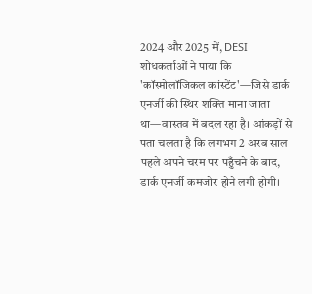2024 और 2025 में, DESI शोधकर्ताओं ने पाया कि 'कॉस्मोलॉजिकल कांस्टेंट'—जिसे डार्क एनर्जी की स्थिर शक्ति माना जाता था—वास्तव में बदल रहा है। आंकड़ों से पता चलता है कि लगभग 2 अरब साल पहले अपने चरम पर पहुँचने के बाद, डार्क एनर्जी कमजोर होने लगी होगी।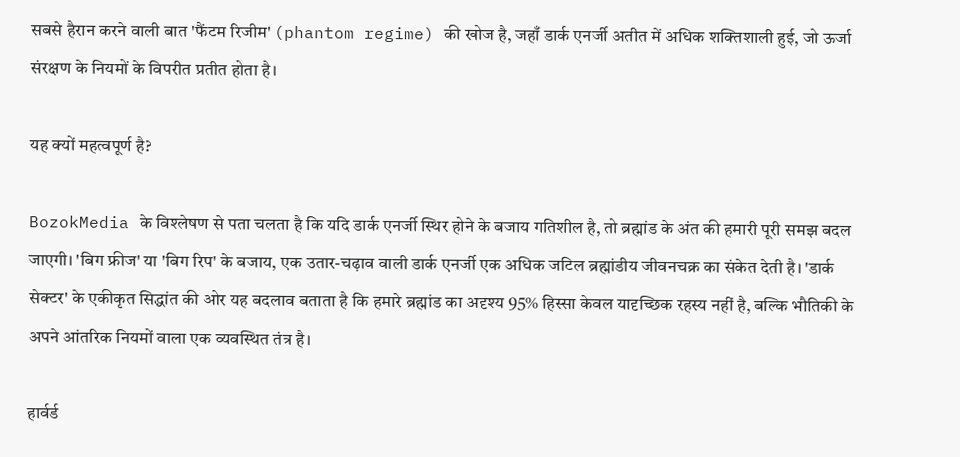सबसे हैरान करने वाली बात 'फैंटम रिजीम' (phantom regime) की खोज है, जहाँ डार्क एनर्जी अतीत में अधिक शक्तिशाली हुई, जो ऊर्जा संरक्षण के नियमों के विपरीत प्रतीत होता है।

यह क्यों महत्वपूर्ण है?

BozokMedia के विश्लेषण से पता चलता है कि यदि डार्क एनर्जी स्थिर होने के बजाय गतिशील है, तो ब्रह्मांड के अंत की हमारी पूरी समझ बदल जाएगी। 'बिग फ्रीज' या 'बिग रिप' के बजाय, एक उतार-चढ़ाव वाली डार्क एनर्जी एक अधिक जटिल ब्रह्मांडीय जीवनचक्र का संकेत देती है। 'डार्क सेक्टर' के एकीकृत सिद्धांत की ओर यह बदलाव बताता है कि हमारे ब्रह्मांड का अदृश्य 95% हिस्सा केवल यादृच्छिक रहस्य नहीं है, बल्कि भौतिकी के अपने आंतरिक नियमों वाला एक व्यवस्थित तंत्र है।

हार्वर्ड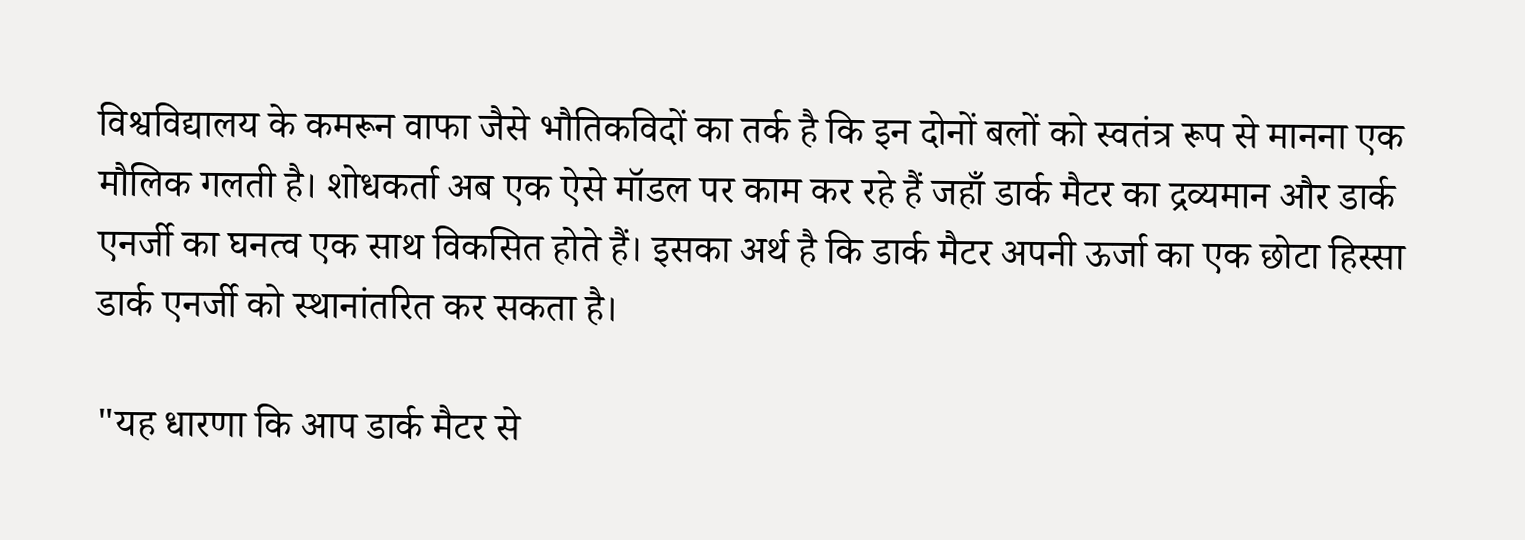विश्वविद्यालय के कमरून वाफा जैसे भौतिकविदों का तर्क है कि इन दोनों बलों को स्वतंत्र रूप से मानना एक मौलिक गलती है। शोधकर्ता अब एक ऐसे मॉडल पर काम कर रहे हैं जहाँ डार्क मैटर का द्रव्यमान और डार्क एनर्जी का घनत्व एक साथ विकसित होते हैं। इसका अर्थ है कि डार्क मैटर अपनी ऊर्जा का एक छोटा हिस्सा डार्क एनर्जी को स्थानांतरित कर सकता है।

"यह धारणा कि आप डार्क मैटर से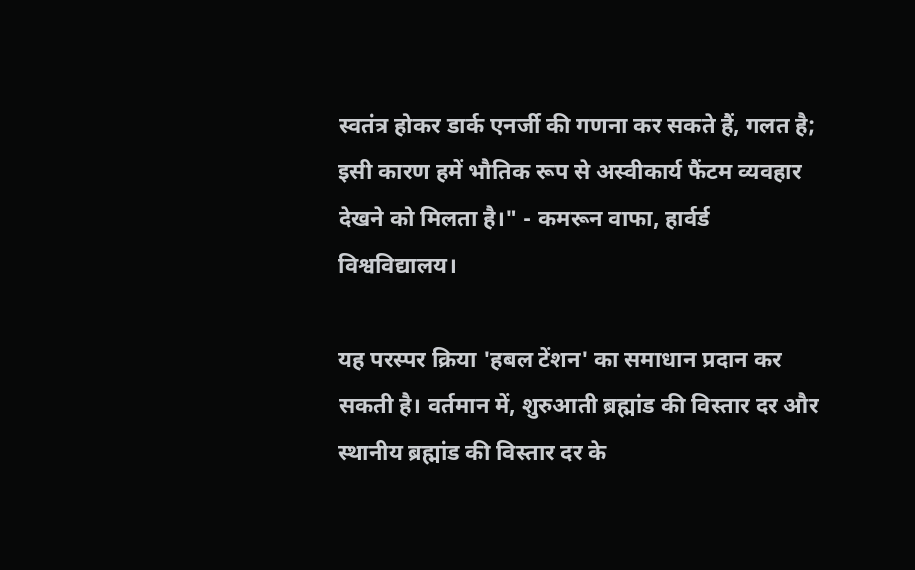स्वतंत्र होकर डार्क एनर्जी की गणना कर सकते हैं, गलत है; इसी कारण हमें भौतिक रूप से अस्वीकार्य फैंटम व्यवहार देखने को मिलता है।" - कमरून वाफा, हार्वर्ड विश्वविद्यालय।

यह परस्पर क्रिया 'हबल टेंशन' का समाधान प्रदान कर सकती है। वर्तमान में, शुरुआती ब्रह्मांड की विस्तार दर और स्थानीय ब्रह्मांड की विस्तार दर के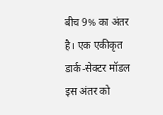बीच 9% का अंतर है। एक एकीकृत डार्क-सेक्टर मॉडल इस अंतर को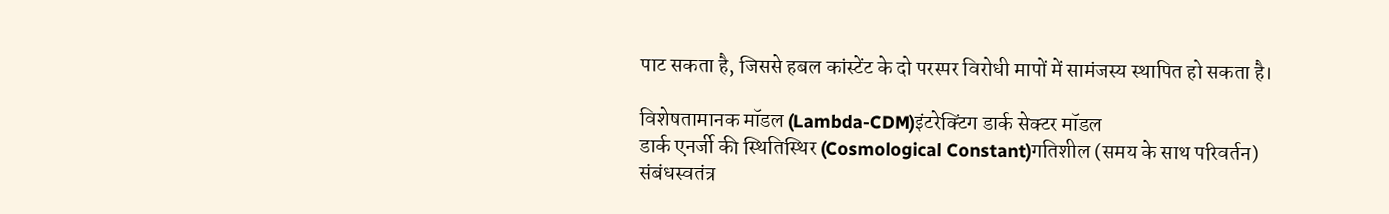पाट सकता है, जिससे हबल कांस्टेंट के दो परस्पर विरोधी मापों में सामंजस्य स्थापित हो सकता है।

विशेषतामानक मॉडल (Lambda-CDM)इंटरेक्टिंग डार्क सेक्टर मॉडल
डार्क एनर्जी की स्थितिस्थिर (Cosmological Constant)गतिशील (समय के साथ परिवर्तन)
संबंधस्वतंत्र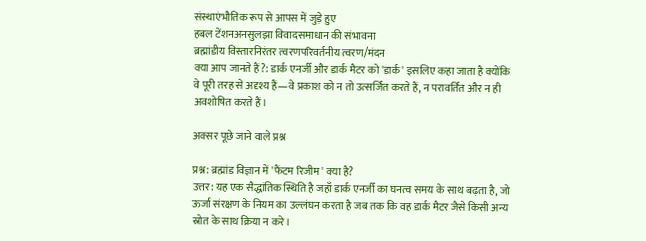संस्थाएंभौतिक रूप से आपस में जुड़े हुए
हबल टेंशनअनसुलझा विवादसमाधान की संभावना
ब्रह्मांडीय विस्तारनिरंतर त्वरणपरिवर्तनीय त्वरण/मंदन
क्या आप जानते हैं?: डार्क एनर्जी और डार्क मैटर को 'डार्क' इसलिए कहा जाता है क्योंकि वे पूरी तरह से अदृश्य हैं—वे प्रकाश को न तो उत्सर्जित करते हैं, न परावर्तित और न ही अवशोषित करते हैं।

अक्सर पूछे जाने वाले प्रश्न

प्रश्न: ब्रह्मांड विज्ञान में 'फैंटम रिजीम' क्या है?
उत्तर: यह एक सैद्धांतिक स्थिति है जहाँ डार्क एनर्जी का घनत्व समय के साथ बढ़ता है, जो ऊर्जा संरक्षण के नियम का उल्लंघन करता है जब तक कि वह डार्क मैटर जैसे किसी अन्य स्रोत के साथ क्रिया न करे।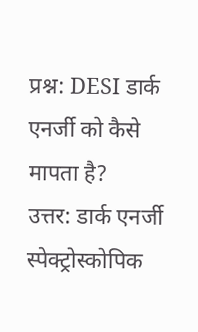प्रश्न: DESI डार्क एनर्जी को कैसे मापता है?
उत्तर: डार्क एनर्जी स्पेक्ट्रोस्कोपिक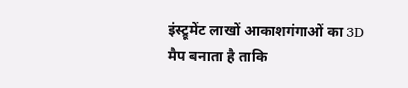इंस्ट्रूमेंट लाखों आकाशगंगाओं का 3D मैप बनाता है ताकि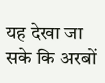यह देखा जा सके कि अरबों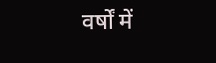वर्षों में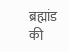ब्रह्मांड की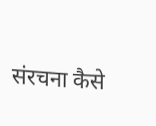संरचना कैसे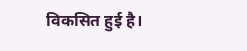विकसित हुई है।